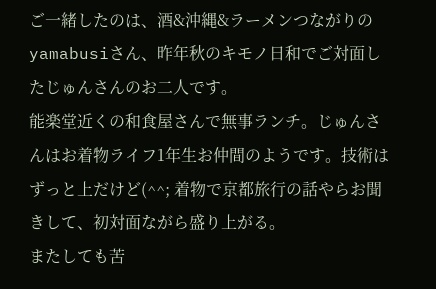ご一緒したのは、酒&沖縄&ラーメンつながりのyamabusiさん、昨年秋のキモノ日和でご対面したじゅんさんのお二人です。
能楽堂近くの和食屋さんで無事ランチ。じゅんさんはお着物ライフ1年生お仲間のようです。技術はずっと上だけど(^^; 着物で京都旅行の話やらお聞きして、初対面ながら盛り上がる。
またしても苦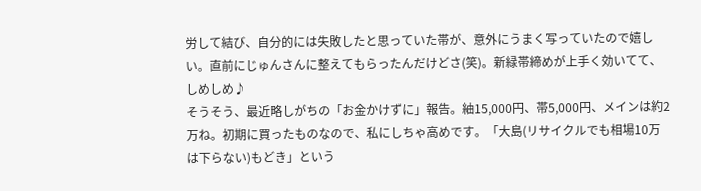労して結び、自分的には失敗したと思っていた帯が、意外にうまく写っていたので嬉しい。直前にじゅんさんに整えてもらったんだけどさ(笑)。新緑帯締めが上手く効いてて、しめしめ♪
そうそう、最近略しがちの「お金かけずに」報告。紬15,000円、帯5,000円、メインは約2万ね。初期に買ったものなので、私にしちゃ高めです。「大島(リサイクルでも相場10万は下らない)もどき」という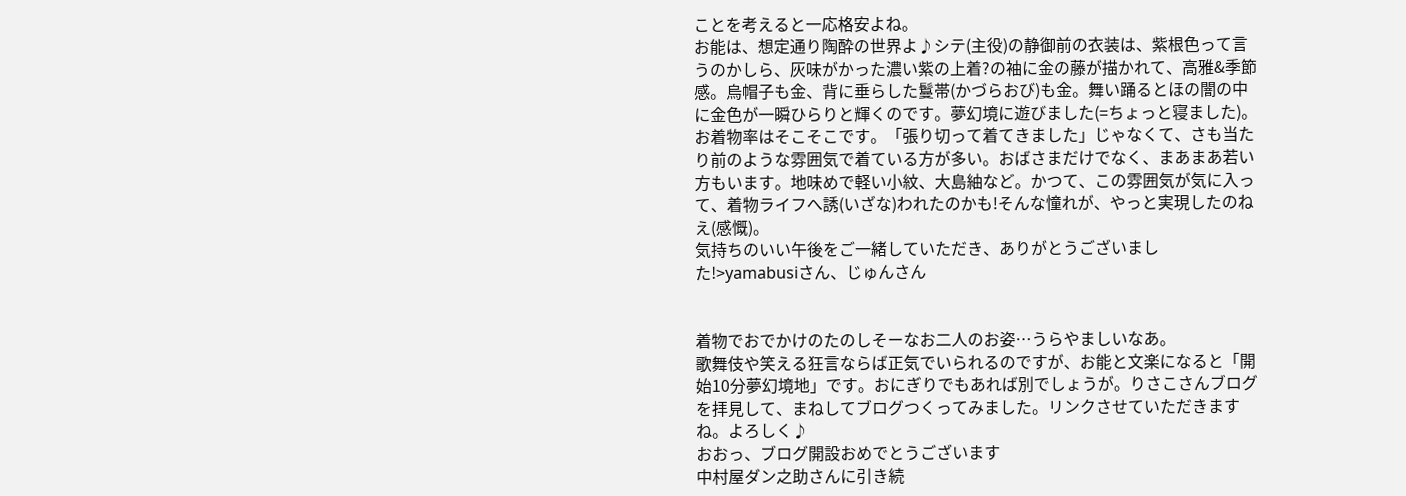ことを考えると一応格安よね。
お能は、想定通り陶酔の世界よ♪シテ(主役)の静御前の衣装は、紫根色って言うのかしら、灰味がかった濃い紫の上着?の袖に金の藤が描かれて、高雅&季節感。烏帽子も金、背に垂らした鬘帯(かづらおび)も金。舞い踊るとほの闇の中に金色が一瞬ひらりと輝くのです。夢幻境に遊びました(=ちょっと寝ました)。
お着物率はそこそこです。「張り切って着てきました」じゃなくて、さも当たり前のような雰囲気で着ている方が多い。おばさまだけでなく、まあまあ若い方もいます。地味めで軽い小紋、大島紬など。かつて、この雰囲気が気に入って、着物ライフへ誘(いざな)われたのかも!そんな憧れが、やっと実現したのねえ(感慨)。
気持ちのいい午後をご一緒していただき、ありがとうございました!>yamabusiさん、じゅんさん


着物でおでかけのたのしそーなお二人のお姿…うらやましいなあ。
歌舞伎や笑える狂言ならば正気でいられるのですが、お能と文楽になると「開始10分夢幻境地」です。おにぎりでもあれば別でしょうが。りさこさんブログを拝見して、まねしてブログつくってみました。リンクさせていただきますね。よろしく♪
おおっ、ブログ開設おめでとうございます
中村屋ダン之助さんに引き続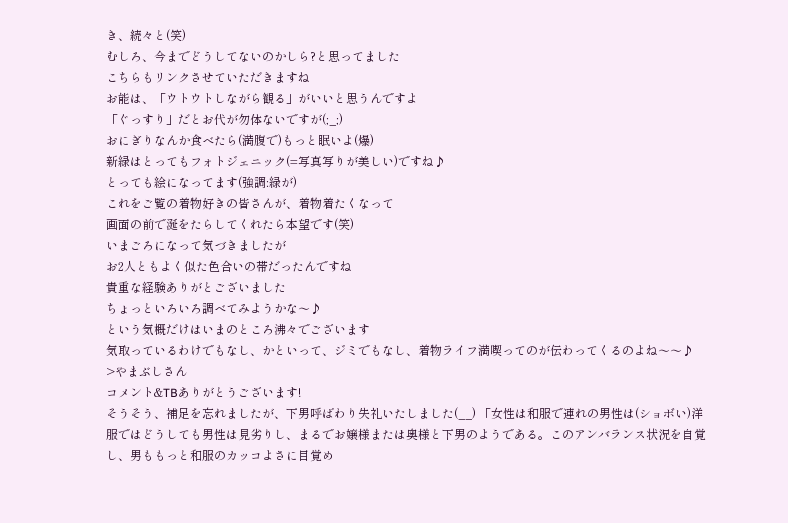き、続々と(笑)
むしろ、今までどうしてないのかしら?と思ってました
こちらもリンクさせていただきますね
お能は、「ウトウトしながら観る」がいいと思うんですよ
「ぐっすり」だとお代が勿体ないですが(;_;)
おにぎりなんか食べたら(満腹で)もっと眠いよ(爆)
新緑はとってもフォトジェニック(=写真写りが美しい)ですね♪
とっても絵になってます(強調:緑が)
これをご覧の着物好きの皆さんが、着物着たくなって
画面の前で涎をたらしてくれたら本望です(笑)
いまごろになって気づきましたが
お2人ともよく似た色合いの帯だったんですね
貴重な経験ありがとございました
ちょっといろいろ調べてみようかな〜♪
という気概だけはいまのところ沸々でございます
気取っているわけでもなし、かといって、ジミでもなし、着物ライフ満喫ってのが伝わってくるのよね〜〜♪
>やまぶしさん
コメント&TBありがとうございます!
そうそう、補足を忘れましたが、下男呼ばわり失礼いたしました(__) 「女性は和服で連れの男性は(ショボい)洋服ではどうしても男性は見劣りし、まるでお嬢様または奥様と下男のようである。このアンバランス状況を自覚し、男ももっと和服のカッコよさに目覚め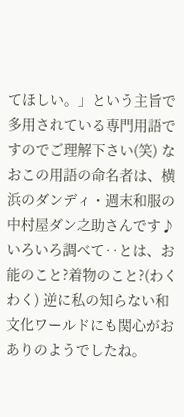てほしい。」という主旨で多用されている専門用語ですのでご理解下さい(笑) なおこの用語の命名者は、横浜のダンディ・週末和服の中村屋ダン之助さんです♪
いろいろ調べて‥とは、お能のこと?着物のこと?(わくわく) 逆に私の知らない和文化ワールドにも関心がおありのようでしたね。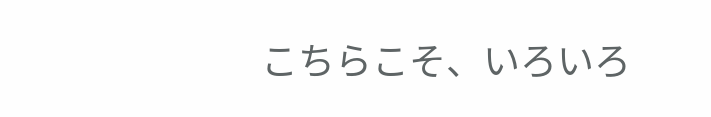こちらこそ、いろいろ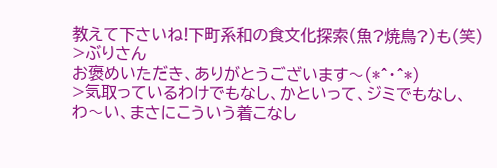教えて下さいね!下町系和の食文化探索(魚?焼鳥?)も(笑)
>ぶりさん
お褒めいただき、ありがとうございます〜(*^・^*)
>気取っているわけでもなし、かといって、ジミでもなし、
わ〜い、まさにこういう着こなし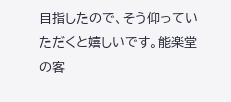目指したので、そう仰っていただくと嬉しいです。能楽堂の客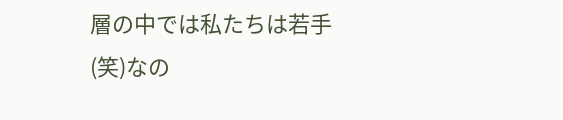層の中では私たちは若手(笑)なの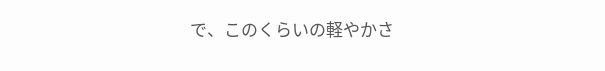で、このくらいの軽やかさ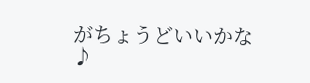がちょうどいいかな♪